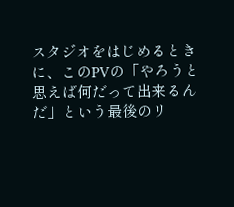スタジオをはじめるときに、このPVの「やろうと思えば何だって出来るんだ」という最後のリ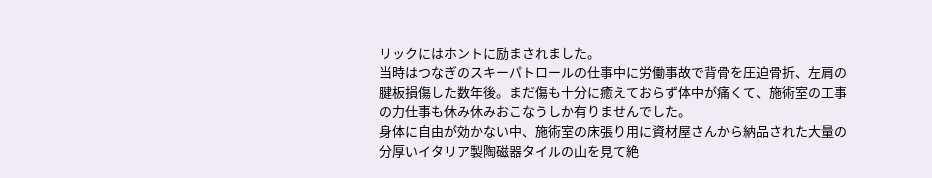リックにはホントに励まされました。
当時はつなぎのスキーパトロールの仕事中に労働事故で背骨を圧迫骨折、左肩の腱板損傷した数年後。まだ傷も十分に癒えておらず体中が痛くて、施術室の工事の力仕事も休み休みおこなうしか有りませんでした。
身体に自由が効かない中、施術室の床張り用に資材屋さんから納品された大量の分厚いイタリア製陶磁器タイルの山を見て絶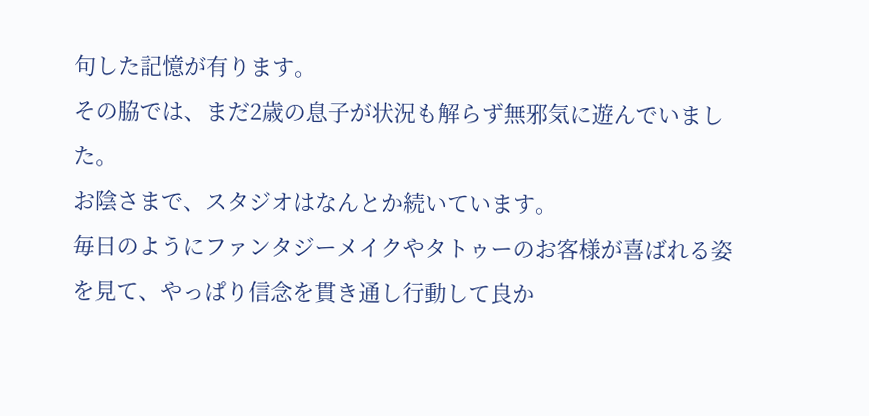句した記憶が有ります。
その脇では、まだ2歳の息子が状況も解らず無邪気に遊んでいました。
お陰さまで、スタジオはなんとか続いています。
毎日のようにファンタジーメイクやタトゥーのお客様が喜ばれる姿を見て、やっぱり信念を貫き通し行動して良か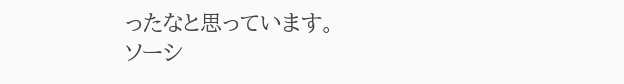ったなと思っています。
ソーシ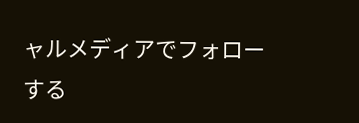ャルメディアでフォローする